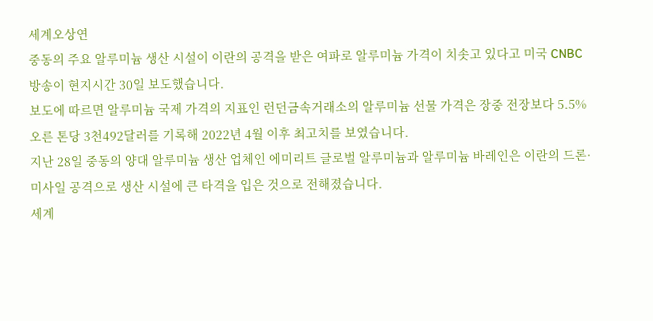세계오상연
중동의 주요 알루미늄 생산 시설이 이란의 공격을 받은 여파로 알루미늄 가격이 치솟고 있다고 미국 CNBC 방송이 현지시간 30일 보도했습니다.
보도에 따르면 알루미늄 국제 가격의 지표인 런던금속거래소의 알루미늄 선물 가격은 장중 전장보다 5.5% 오른 톤당 3천492달러를 기록해 2022년 4월 이후 최고치를 보였습니다.
지난 28일 중동의 양대 알루미늄 생산 업체인 에미리트 글로벌 알루미늄과 알루미늄 바레인은 이란의 드론·미사일 공격으로 생산 시설에 큰 타격을 입은 것으로 전해졌습니다.
세계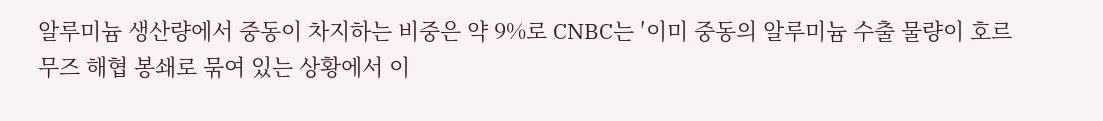알루미늄 생산량에서 중동이 차지하는 비중은 약 9%로 CNBC는 ′이미 중동의 알루미늄 수출 물량이 호르무즈 해협 봉쇄로 묶여 있는 상황에서 이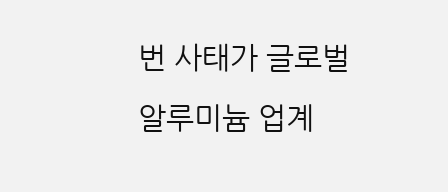번 사태가 글로벌 알루미늄 업계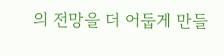의 전망을 더 어둡게 만들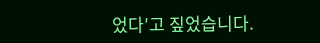었다′고 짚었습니다.